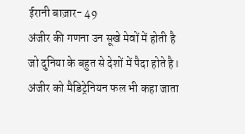ईरानी बाज़ार- 49
अंजीर की गणना उन सूखे मेवों में होती है जो दुनिया के बहुत से देशों में पैदा होते है।
अंजीर को मैडिट्रेनियन फल भी कहा जाता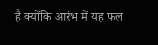है क्योंकि आरंभ में यह फल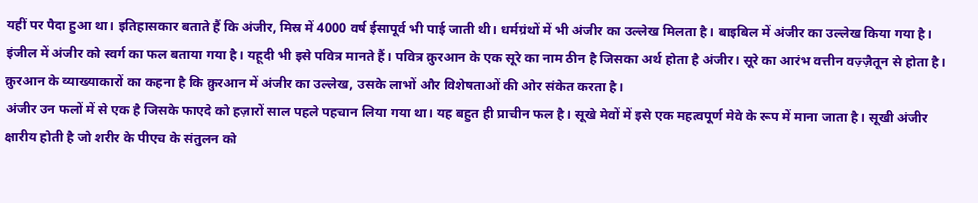यहीं पर पैदा हुआ था। इतिहासकार बताते हैं कि अंजीर, मिस्र में 4000 वर्ष ईसापूर्व भी पाई जाती थी। धर्मग्रंथों में भी अंजीर का उल्लेख मिलता है। बाइबिल में अंजीर का उल्लेख किया गया है। इंजील में अंजीर को स्वर्ग का फल बताया गया है। यहूदी भी इसे पवित्र मानते हैं। पवित्र क़ुरआन के एक सूरे का नाम ठीन है जिसका अर्थ होता है अंजीर। सूरे का आरंभ वत्तीन वज़्ज़ैतून से होता है। क़ुरआन के व्याख्याकारों का कहना है कि क़ुरआन में अंजीर का उल्लेख, उसके लाभों और विशेषताओं की ओर संकेत करता है।
अंजीर उन फलों में से एक है जिसके फाएदे को हज़ारों साल पहले पहचान लिया गया था। यह बहुत ही प्राचीन फल है। सूखे मेवों में इसे एक महत्वपूर्ण मेवे के रूप में माना जाता है। सूखी अंजीर क्षारीय होती है जो शरीर के पीएच के संतुलन को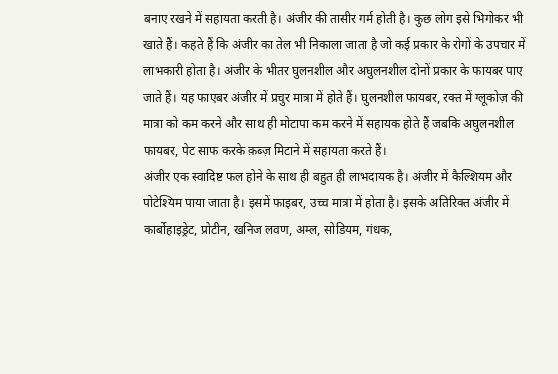बनाए रखने में सहायता करती है। अंजीर की तासीर गर्म होती है। कुछ लोग इसे भिगोकर भी खाते हैं। कहते हैं कि अंजीर का तेल भी निकाला जाता है जो कई प्रकार के रोगों के उपचार में लाभकारी होता है। अंजीर के भीतर घुलनशील और अघुलनशील दोनों प्रकार के फायबर पाए जाते हैं। यह फाएबर अंजीर में प्रचुर मात्रा में होते हैं। घुलनशील फायबर, रक्त में ग्लूकोज़ की मात्रा को कम करने और साथ ही मोटापा कम करने में सहायक होते हैं जबकि अघुलनशील फायबर, पेट साफ करके क़ब्ज़ मिटाने में सहायता करते हैं।
अंजीर एक स्वादिष्ट फल होने के साथ ही बहुत ही लाभदायक है। अंजीर में कैल्शियम और पोटेश्यिम पाया जाता है। इसमें फाइबर, उच्च मात्रा में होता है। इसके अतिरिक्त अंजीर में कार्बोहाइड्रेट, प्रोटीन, खनिज लवण, अम्ल, सोडियम, गंधक,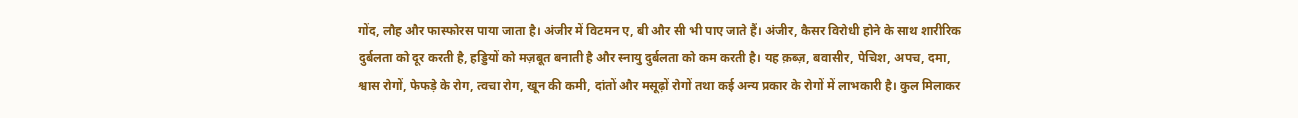गोंद, लौह और फास्फोरस पाया जाता है। अंजीर में विटमन ए, बी और सी भी पाए जाते हैं। अंजीर, कैसर विरोधी होने के साथ शारीरिक दुर्बलता को दूर करती है, हड्डियों को मज़बूत बनाती है और स्नायु दुर्बलता को कम करती है। यह क़ब्ज़, बवासीर, पेचिश, अपच, दमा, श्वास रोगों, फेफड़े के रोग, त्वचा रोग, खून की कमी, दांतों और मसूढ़ों रोगों तथा कई अन्य प्रकार के रोगों में लाभकारी है। कुल मिलाकर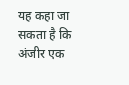यह कहा जा सकता है कि अंजीर एक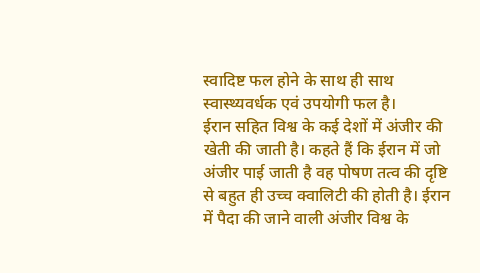स्वादिष्ट फल होने के साथ ही साथ स्वास्थ्यवर्धक एवं उपयोगी फल है।
ईरान सहित विश्व के कई देशों में अंजीर की खेती की जाती है। कहते हैं कि ईरान में जो अंजीर पाई जाती है वह पोषण तत्व की दृष्टि से बहुत ही उच्च क्वालिटी की होती है। ईरान में पैदा की जाने वाली अंजीर विश्व के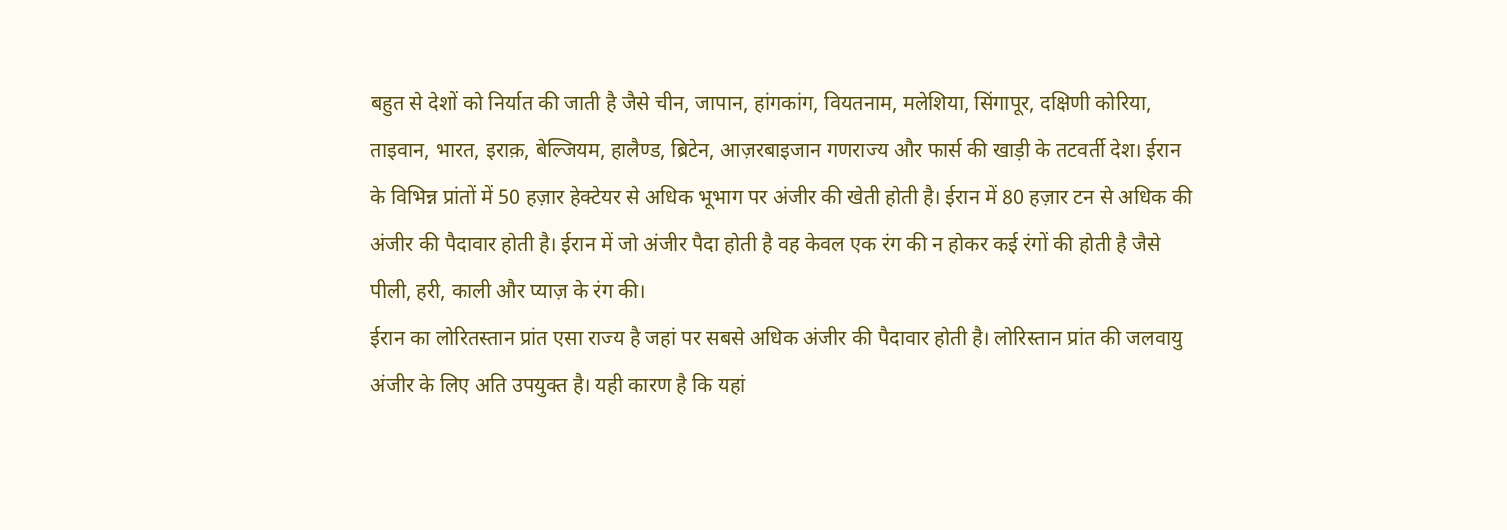बहुत से देशों को निर्यात की जाती है जैसे चीन, जापान, हांगकांग, वियतनाम, मलेशिया, सिंगापूर, दक्षिणी कोरिया, ताइवान, भारत, इराक़, बेल्जियम, हालैण्ड, ब्रिटेन, आज़रबाइजान गणराज्य और फार्स की खाड़ी के तटवर्ती देश। ईरान के विभिन्न प्रांतों में 50 हज़ार हेक्टेयर से अधिक भूभाग पर अंजीर की खेती होती है। ईरान में 80 हज़ार टन से अधिक की अंजीर की पैदावार होती है। ईरान में जो अंजीर पैदा होती है वह केवल एक रंग की न होकर कई रंगों की होती है जैसे पीली, हरी, काली और प्याज़ के रंग की।
ईरान का लोरितस्तान प्रांत एसा राज्य है जहां पर सबसे अधिक अंजीर की पैदावार होती है। लोरिस्तान प्रांत की जलवायु अंजीर के लिए अति उपयुक्त है। यही कारण है कि यहां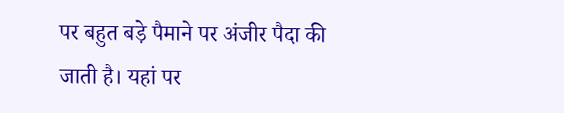पर बहुत बड़े पैमाने पर अंजीर पैदा की जाती है। यहां पर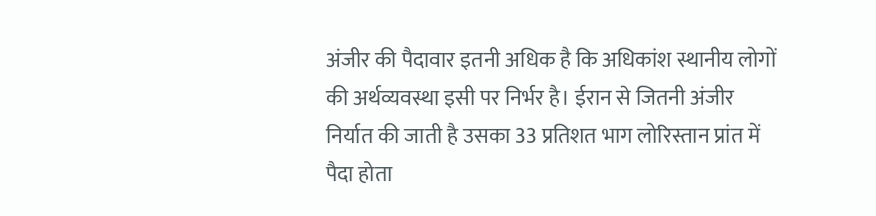अंजीर की पैदावार इतनी अधिक है कि अधिकांश स्थानीय लोगों की अर्थव्यवस्था इसी पर निर्भर है। ईरान से जितनी अंजीर निर्यात की जाती है उसका 33 प्रतिशत भाग लोरिस्तान प्रांत में पैदा होता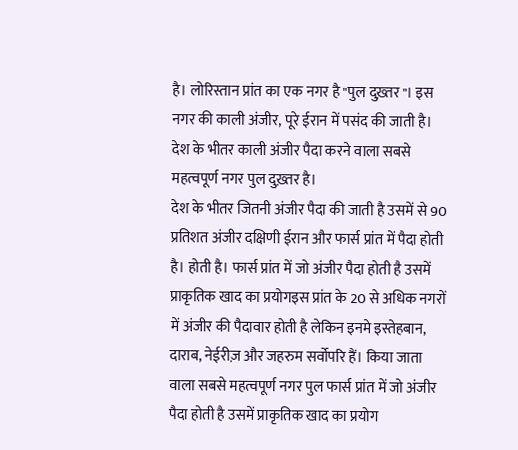है। लोरिस्तान प्रांत का एक नगर है "पुल दुख़्तर"। इस नगर की काली अंजीर, पूरे ईरान में पसंद की जाती है। देश के भीतर काली अंजीर पैदा करने वाला सबसे महत्वपूर्ण नगर पुल दुख़्तर है।
देश के भीतर जितनी अंजीर पैदा की जाती है उसमें से 90 प्रतिशत अंजीर दक्षिणी ईरान और फार्स प्रांत में पैदा होती है। होती है। फार्स प्रांत में जो अंजीर पैदा होती है उसमें प्राकृतिक खाद का प्रयोगइस प्रांत के 20 से अधिक नगरों में अंजीर की पैदावार होती है लेकिन इनमे इस्तेहबान, दाराब, नेईरीज़ और जहरुम सर्वोपरि हैं। किया जाता वाला सबसे महत्वपूर्ण नगर पुल फार्स प्रांत में जो अंजीर पैदा होती है उसमें प्राकृतिक खाद का प्रयोग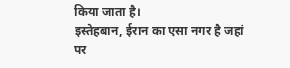किया जाता है।
इस्तेहबान, ईरान का एसा नगर है जहां पर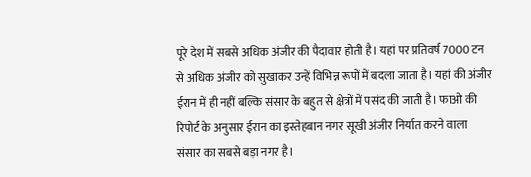पूरे देश में सबसे अधिक अंजीर की पैदावार होती है। यहां पर प्रतिवर्ष 7000 टन से अधिक अंजीर को सुखाकर उन्हें विभिन्न रूपों में बदला जाता है। यहां की अंजीर ईरान में ही नहीं बल्कि संसार के बहुत से क्षेत्रों में पसंद की जाती है। फाओ की रिपोर्ट के अनुसार ईरान का इस्तेहबान नगर सूखी अंजीर निर्यात करने वाला संसार का सबसे बड़ा नगर है।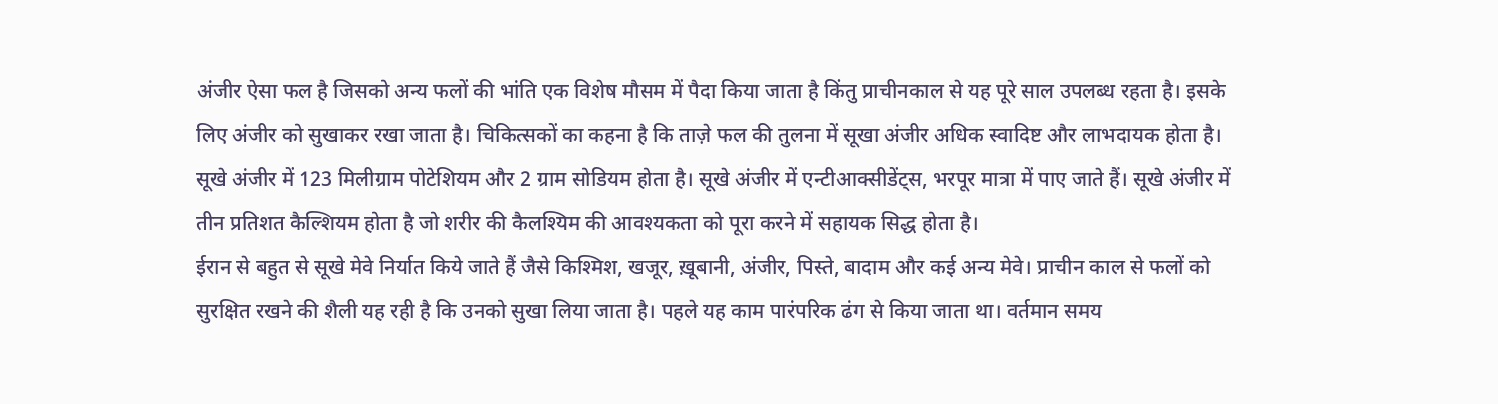अंजीर ऐसा फल है जिसको अन्य फलों की भांति एक विशेष मौसम में पैदा किया जाता है किंतु प्राचीनकाल से यह पूरे साल उपलब्ध रहता है। इसके लिए अंजीर को सुखाकर रखा जाता है। चिकित्सकों का कहना है कि ताज़े फल की तुलना में सूखा अंजीर अधिक स्वादिष्ट और लाभदायक होता है। सूखे अंजीर में 123 मिलीग्राम पोटेशियम और 2 ग्राम सोडियम होता है। सूखे अंजीर में एन्टीआक्सीडेंट्स, भरपूर मात्रा में पाए जाते हैं। सूखे अंजीर में तीन प्रतिशत कैल्शियम होता है जो शरीर की कैलश्यिम की आवश्यकता को पूरा करने में सहायक सिद्ध होता है।
ईरान से बहुत से सूखे मेवे निर्यात किये जाते हैं जैसे किश्मिश, खजूर, ख़ूबानी, अंजीर, पिस्ते, बादाम और कई अन्य मेवे। प्राचीन काल से फलों को सुरक्षित रखने की शैली यह रही है कि उनको सुखा लिया जाता है। पहले यह काम पारंपरिक ढंग से किया जाता था। वर्तमान समय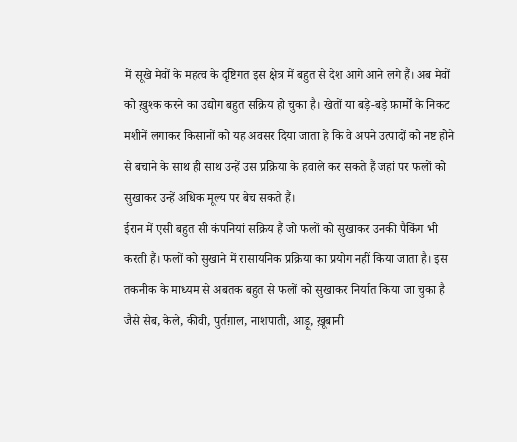में सूखे मेवों के महत्व के दृष्टिगत इस क्षेत्र में बहुत से देश आगे आने लगे हैं। अब मेवों को ख़ुश्क करने का उद्योग बहुत सक्रिय हो चुका है। खेतों या बड़े-बड़े फ़ार्मों के निकट मशीनें लगाकर किसानों को यह अवसर दिया जाता हे कि वे अपने उत्पादों को नष्ट होने से बचाने के साथ ही साथ उन्हें उस प्रक्रिया के हवाले कर सकते हैं जहां पर फलों को सुखाकर उन्हें अधिक मूल्य पर बेच सकते हैं।
ईरान में एसी बहुत सी कंपनियां सक्रिय हैं जो फलों को सुखाकर उनकी पैकिंग भी करती हैं। फलों को सुखाने में रासायनिक प्रक्रिया का प्रयोग नहीं किया जाता है। इस तकनीक के माध्यम से अबतक बहुत से फलों को सुखाकर निर्यात किया जा चुका है जैसे सेब, केले, कीवी, पुर्तग़ाल, नाशपाती, आड़ू, ख़ूबानी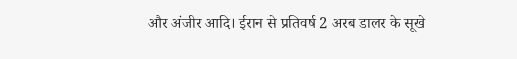और अंजीर आदि। ईरान से प्रतिवर्ष 2 अरब डालर के सूखे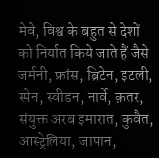मेवे, विश्व के बहुत से देशों को निर्यात किये जाते हैं जैसे जर्मनी, फ्रांस, ब्रिटेन, इटली, स्पेन, स्वीडन, नार्वे, क़तर, संयुक्त अरब इमारात, कुवैत, आस्ट्रेलिया, जापान,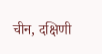चीन, दक्षिणी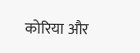कोरिया और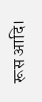रूस आदि।